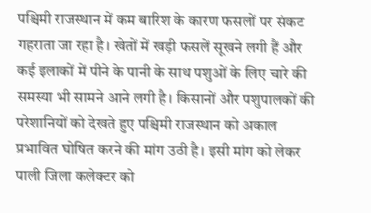पश्चिमी राजस्थान में कम बारिश के कारण फसलों पर संकट गहराता जा रहा है। खेतों में खड़ी फसलें सूखने लगी हैं और कई इलाकों में पीने के पानी के साथ पशुओं के लिए चारे की समस्या भी सामने आने लगी है। किसानों और पशुपालकों की परेशानियों को देखते हुए पश्चिमी राजस्थान को अकाल प्रभावित घोषित करने की मांग उठी है। इसी मांग को लेकर पाली जिला कलेक्टर को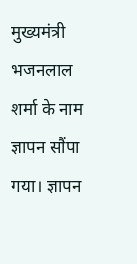मुख्यमंत्री भजनलाल शर्मा के नाम ज्ञापन सौंपा गया। ज्ञापन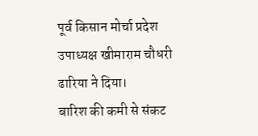पूर्व किसान मोर्चा प्रदेश उपाध्यक्ष खीमाराम चौधरी ढारिया ने दिया।
बारिश की कमी से संकट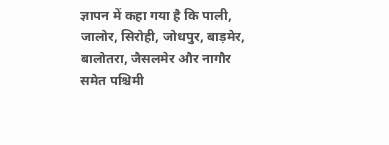ज्ञापन में कहा गया है कि पाली, जालोर, सिरोही, जोधपुर, बाड़मेर, बालोतरा, जैसलमेर और नागौर समेत पश्चिमी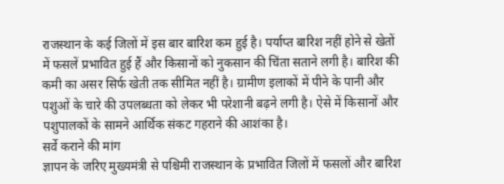राजस्थान के कई जिलों में इस बार बारिश कम हुई है। पर्याप्त बारिश नहीं होने से खेतों में फसलें प्रभावित हुई हैं और किसानों को नुकसान की चिंता सताने लगी है। बारिश की कमी का असर सिर्फ खेती तक सीमित नहीं है। ग्रामीण इलाकों में पीने के पानी और पशुओं के चारे की उपलब्धता को लेकर भी परेशानी बढ़ने लगी है। ऐसे में किसानों और पशुपालकों के सामने आर्थिक संकट गहराने की आशंका है।
सर्वे कराने की मांग
ज्ञापन के जरिए मुख्यमंत्री से पश्चिमी राजस्थान के प्रभावित जिलों में फसलों और बारिश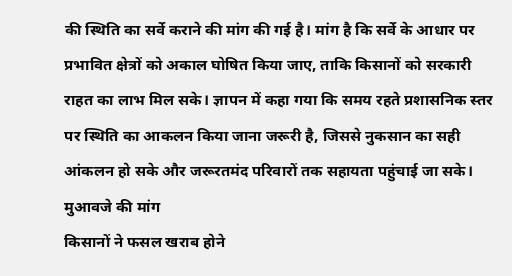की स्थिति का सर्वे कराने की मांग की गई है। मांग है कि सर्वे के आधार पर प्रभावित क्षेत्रों को अकाल घोषित किया जाए, ताकि किसानों को सरकारी राहत का लाभ मिल सके। ज्ञापन में कहा गया कि समय रहते प्रशासनिक स्तर पर स्थिति का आकलन किया जाना जरूरी है, जिससे नुकसान का सही आंकलन हो सके और जरूरतमंद परिवारों तक सहायता पहुंचाई जा सके।
मुआवजे की मांग
किसानों ने फसल खराब होने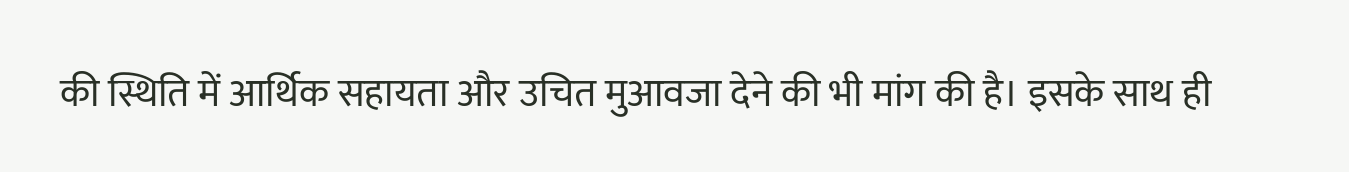की स्थिति में आर्थिक सहायता और उचित मुआवजा देने की भी मांग की है। इसके साथ ही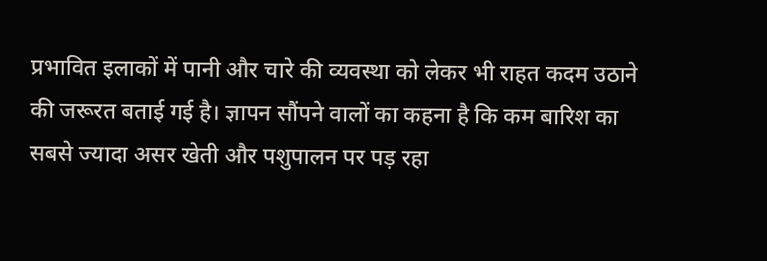प्रभावित इलाकों में पानी और चारे की व्यवस्था को लेकर भी राहत कदम उठाने की जरूरत बताई गई है। ज्ञापन सौंपने वालों का कहना है कि कम बारिश का सबसे ज्यादा असर खेती और पशुपालन पर पड़ रहा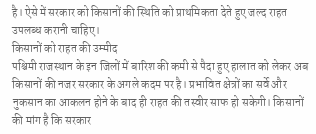है। ऐसे में सरकार को किसानों की स्थिति को प्राथमिकता देते हुए जल्द राहत उपलब्ध करानी चाहिए।
किसानों को राहत की उम्मीद
पश्चिमी राजस्थान के इन जिलों में बारिश की कमी से पैदा हुए हालात को लेकर अब किसानों की नजर सरकार के अगले कदम पर है। प्रभावित क्षेत्रों का सर्वे और नुकसान का आकलन होने के बाद ही राहत की तस्वीर साफ हो सकेगी। किसानों की मांग है कि सरकार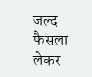जल्द फैसला लेकर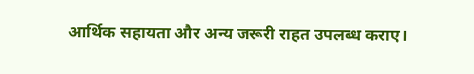आर्थिक सहायता और अन्य जरूरी राहत उपलब्ध कराए।